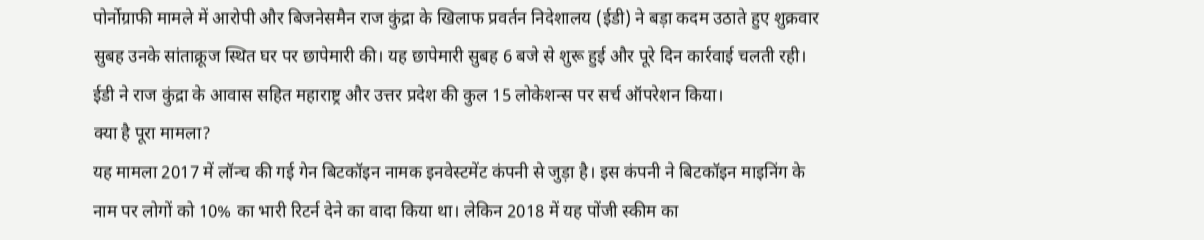पोर्नोग्राफी मामले में आरोपी और बिजनेसमैन राज कुंद्रा के खिलाफ प्रवर्तन निदेशालय (ईडी) ने बड़ा कदम उठाते हुए शुक्रवार सुबह उनके सांताक्रूज स्थित घर पर छापेमारी की। यह छापेमारी सुबह 6 बजे से शुरू हुई और पूरे दिन कार्रवाई चलती रही। ईडी ने राज कुंद्रा के आवास सहित महाराष्ट्र और उत्तर प्रदेश की कुल 15 लोकेशन्स पर सर्च ऑपरेशन किया।
क्या है पूरा मामला?
यह मामला 2017 में लॉन्च की गई गेन बिटकॉइन नामक इनवेस्टमेंट कंपनी से जुड़ा है। इस कंपनी ने बिटकॉइन माइनिंग के नाम पर लोगों को 10% का भारी रिटर्न देने का वादा किया था। लेकिन 2018 में यह पोंजी स्कीम का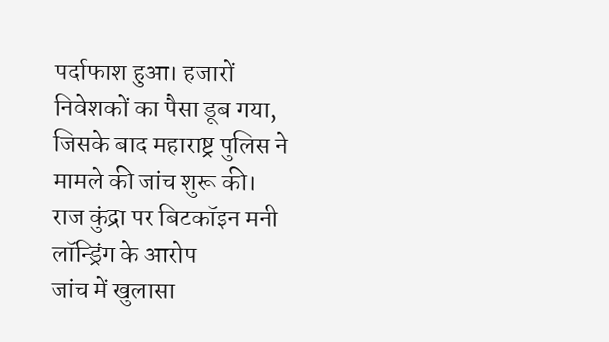पर्दाफाश हुआ। हजारों निवेशकों का पैसा डूब गया, जिसके बाद महाराष्ट्र पुलिस ने मामले की जांच शुरू की।
राज कुंद्रा पर बिटकॉइन मनी लॉन्ड्रिंग के आरोप
जांच में खुलासा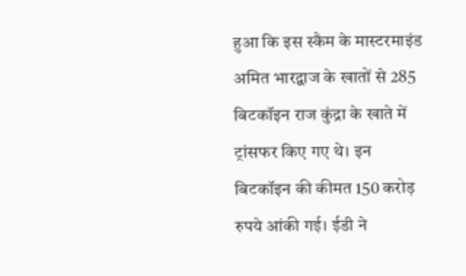हुआ कि इस स्कैम के मास्टरमाइंड अमित भारद्वाज के खातों से 285 बिटकॉइन राज कुंद्रा के खाते में ट्रांसफर किए गए थे। इन बिटकॉइन की कीमत 150 करोड़ रुपये आंकी गई। ईडी ने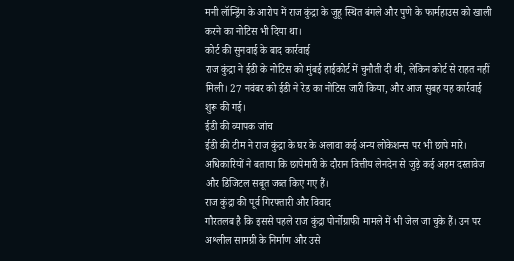मनी लॉन्ड्रिंग के आरोप में राज कुंद्रा के जुहू स्थित बंगले और पुणे के फार्महाउस को खाली करने का नोटिस भी दिया था।
कोर्ट की सुनवाई के बाद कार्रवाई
राज कुंद्रा ने ईडी के नोटिस को मुंबई हाईकोर्ट में चुनौती दी थी, लेकिन कोर्ट से राहत नहीं मिली। 27 नवंबर को ईडी ने रेड का नोटिस जारी किया, और आज सुबह यह कार्रवाई शुरू की गई।
ईडी की व्यापक जांच
ईडी की टीम ने राज कुंद्रा के घर के अलावा कई अन्य लोकेशन्स पर भी छापे मारे। अधिकारियों ने बताया कि छापेमारी के दौरान वित्तीय लेनदेन से जुड़े कई अहम दस्तावेज और डिजिटल सबूत जब्त किए गए हैं।
राज कुंद्रा की पूर्व गिरफ्तारी और विवाद
गौरतलब है कि इससे पहले राज कुंद्रा पोर्नोग्राफी मामले में भी जेल जा चुके हैं। उन पर अश्लील सामग्री के निर्माण और उसे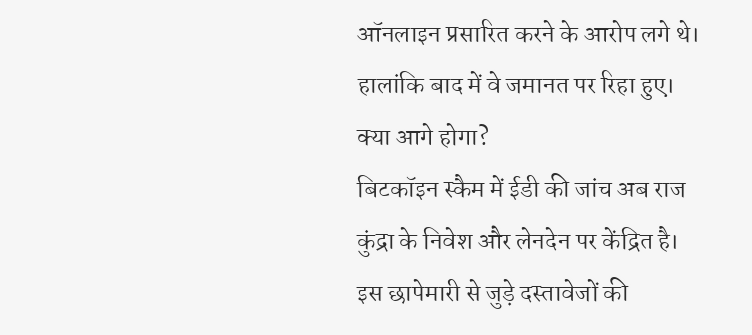ऑनलाइन प्रसारित करने के आरोप लगे थे। हालांकि बाद में वे जमानत पर रिहा हुए।
क्या आगे होगा?
बिटकॉइन स्कैम में ईडी की जांच अब राज कुंद्रा के निवेश और लेनदेन पर केंद्रित है। इस छापेमारी से जुड़े दस्तावेजों की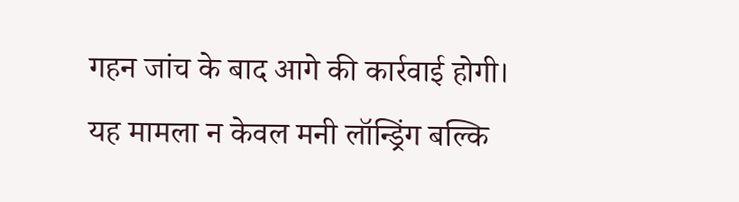गहन जांच के बाद आगे की कार्रवाई होगी।
यह मामला न केवल मनी लॉन्ड्रिंग बल्कि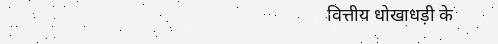वित्तीय धोखाधड़ी के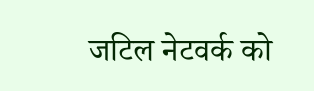जटिल नेटवर्क को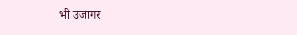भी उजागर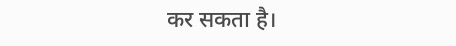कर सकता है।